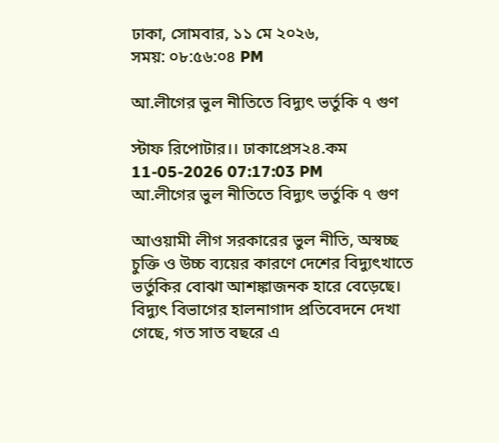ঢাকা, সোমবার, ১১ মে ২০২৬,
সময়: ০৮:৫৬:০৪ PM

আ.লীগের ভুল নীতিতে বিদ্যুৎ ভর্তুকি ৭ গুণ

স্টাফ রিপোটার।। ঢাকাপ্রেস২৪.কম
11-05-2026 07:17:03 PM
আ.লীগের ভুল নীতিতে বিদ্যুৎ ভর্তুকি ৭ গুণ

আওয়ামী লীগ সরকারের ভুল নীতি, অস্বচ্ছ চুক্তি ও উচ্চ ব্যয়ের কারণে দেশের বিদ্যুৎখাতে ভর্তুকির বোঝা আশঙ্কাজনক হারে বেড়েছে। বিদ্যুৎ বিভাগের হালনাগাদ প্রতিবেদনে দেখা গেছে, গত সাত বছরে এ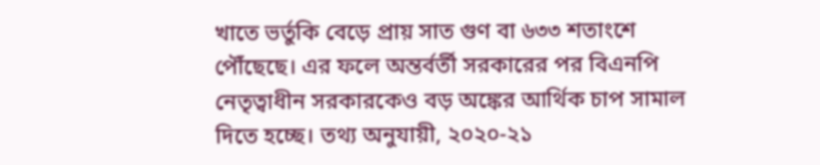খাতে ভর্তুকি বেড়ে প্রায় সাত গুণ বা ৬৩৩ শতাংশে পৌঁছেছে। এর ফলে অন্তর্বর্তী সরকারের পর বিএনপি নেতৃত্বাধীন সরকারকেও বড় অঙ্কের আর্থিক চাপ সামাল দিতে হচ্ছে। তথ্য অনুযায়ী, ২০২০-২১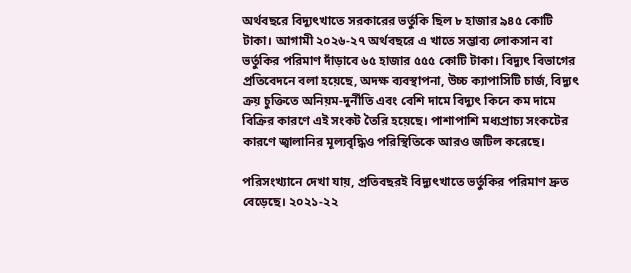অর্থবছরে বিদ্যুৎখাতে সরকারের ভর্তুকি ছিল ৮ হাজার ৯৪৫ কোটি টাকা। আগামী ২০২৬-২৭ অর্থবছরে এ খাতে সম্ভাব্য লোকসান বা ভর্তুকির পরিমাণ দাঁড়াবে ৬৫ হাজার ৫৫৫ কোটি টাকা। বিদ্যুৎ বিভাগের প্রতিবেদনে বলা হয়েছে, অদক্ষ ব্যবস্থাপনা, উচ্চ ক্যাপাসিটি চার্জ, বিদ্যুৎ ক্রয় চুক্তিতে অনিয়ম-দুর্নীতি এবং বেশি দামে বিদ্যুৎ কিনে কম দামে বিক্রির কারণে এই সংকট তৈরি হয়েছে। পাশাপাশি মধ্যপ্রাচ্য সংকটের কারণে জ্বালানির মূল্যবৃদ্ধিও পরিস্থিতিকে আরও জটিল করেছে।

পরিসংখ্যানে দেখা যায়, প্রতিবছরই বিদ্যুৎখাতে ভর্তুকির পরিমাণ দ্রুত বেড়েছে। ২০২১-২২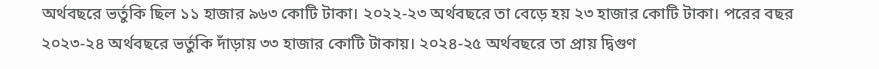অর্থবছরে ভর্তুকি ছিল ১১ হাজার ৯৬৩ কোটি টাকা। ২০২২-২৩ অর্থবছরে তা বেড়ে হয় ২৩ হাজার কোটি টাকা। পরের বছর ২০২৩-২৪ অর্থবছরে ভর্তুকি দাঁড়ায় ৩৩ হাজার কোটি টাকায়। ২০২৪-২৫ অর্থবছরে তা প্রায় দ্বিগুণ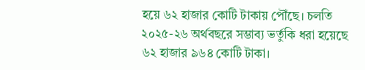হয়ে ৬২ হাজার কোটি টাকায় পৌঁছে। চলতি ২০২৫-২৬ অর্থবছরে সম্ভাব্য ভর্তুকি ধরা হয়েছে ৬২ হাজার ৯৬৪ কোটি টাকা।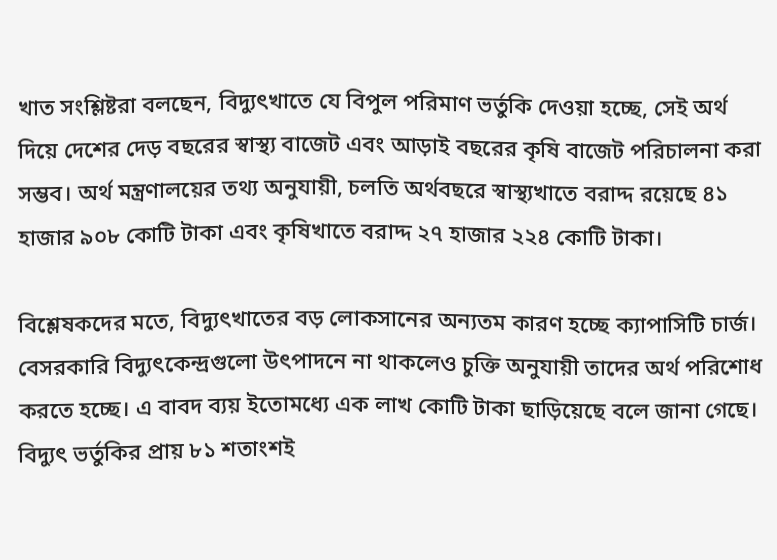খাত সংশ্লিষ্টরা বলছেন, বিদ্যুৎখাতে যে বিপুল পরিমাণ ভর্তুকি দেওয়া হচ্ছে, সেই অর্থ দিয়ে দেশের দেড় বছরের স্বাস্থ্য বাজেট এবং আড়াই বছরের কৃষি বাজেট পরিচালনা করা সম্ভব। অর্থ মন্ত্রণালয়ের তথ্য অনুযায়ী, চলতি অর্থবছরে স্বাস্থ্যখাতে বরাদ্দ রয়েছে ৪১ হাজার ৯০৮ কোটি টাকা এবং কৃষিখাতে বরাদ্দ ২৭ হাজার ২২৪ কোটি টাকা।

বিশ্লেষকদের মতে, বিদ্যুৎখাতের বড় লোকসানের অন্যতম কারণ হচ্ছে ক্যাপাসিটি চার্জ। বেসরকারি বিদ্যুৎকেন্দ্রগুলো উৎপাদনে না থাকলেও চুক্তি অনুযায়ী তাদের অর্থ পরিশোধ করতে হচ্ছে। এ বাবদ ব্যয় ইতোমধ্যে এক লাখ কোটি টাকা ছাড়িয়েছে বলে জানা গেছে। বিদ্যুৎ ভর্তুকির প্রায় ৮১ শতাংশই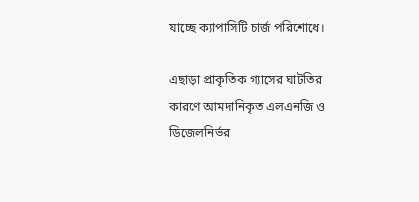যাচ্ছে ক্যাপাসিটি চার্জ পরিশোধে।

এছাড়া প্রাকৃতিক গ্যাসের ঘাটতির কারণে আমদানিকৃত এলএনজি ও ডিজেলনির্ভর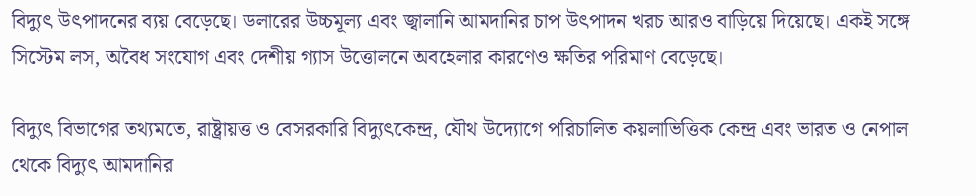বিদ্যুৎ উৎপাদনের ব্যয় বেড়েছে। ডলারের উচ্চমূল্য এবং জ্বালানি আমদানির চাপ উৎপাদন খরচ আরও বাড়িয়ে দিয়েছে। একই সঙ্গে সিস্টেম লস, অবৈধ সংযোগ এবং দেশীয় গ্যাস উত্তোলনে অবহেলার কারণেও ক্ষতির পরিমাণ বেড়েছে।

বিদ্যুৎ বিভাগের তথ্যমতে, রাষ্ট্রায়ত্ত ও বেসরকারি বিদ্যুৎকেন্দ্র, যৌথ উদ্যোগে পরিচালিত কয়লাভিত্তিক কেন্দ্র এবং ভারত ও নেপাল থেকে বিদ্যুৎ আমদানির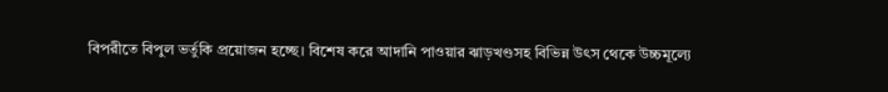বিপরীতে বিপুল ভর্তুকি প্রয়োজন হচ্ছে। বিশেষ করে আদানি পাওয়ার ঝাড়খণ্ডসহ বিভিন্ন উৎস থেকে উচ্চমূল্যে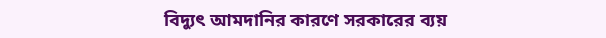বিদ্যুৎ আমদানির কারণে সরকারের ব্যয়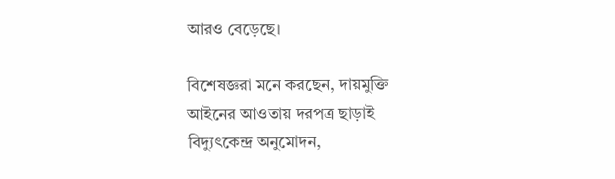আরও বেড়েছে।

বিশেষজ্ঞরা মনে করছেন, দায়মুক্তি আইনের আওতায় দরপত্র ছাড়াই বিদ্যুৎকেন্দ্র অনুমোদন,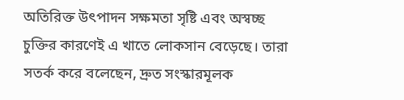অতিরিক্ত উৎপাদন সক্ষমতা সৃষ্টি এবং অস্বচ্ছ চুক্তির কারণেই এ খাতে লোকসান বেড়েছে। তারা সতর্ক করে বলেছেন, দ্রুত সংস্কারমূলক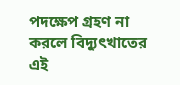পদক্ষেপ গ্রহণ না করলে বিদ্যুৎখাতের এই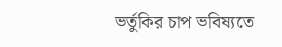ভর্তুকির চাপ ভবিষ্যতে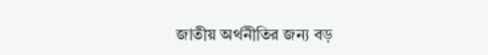জাতীয় অর্থনীতির জন্য বড়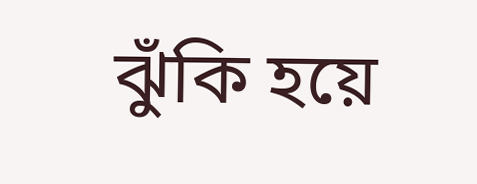ঝুঁকি হয়ে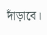দাঁড়াবে।